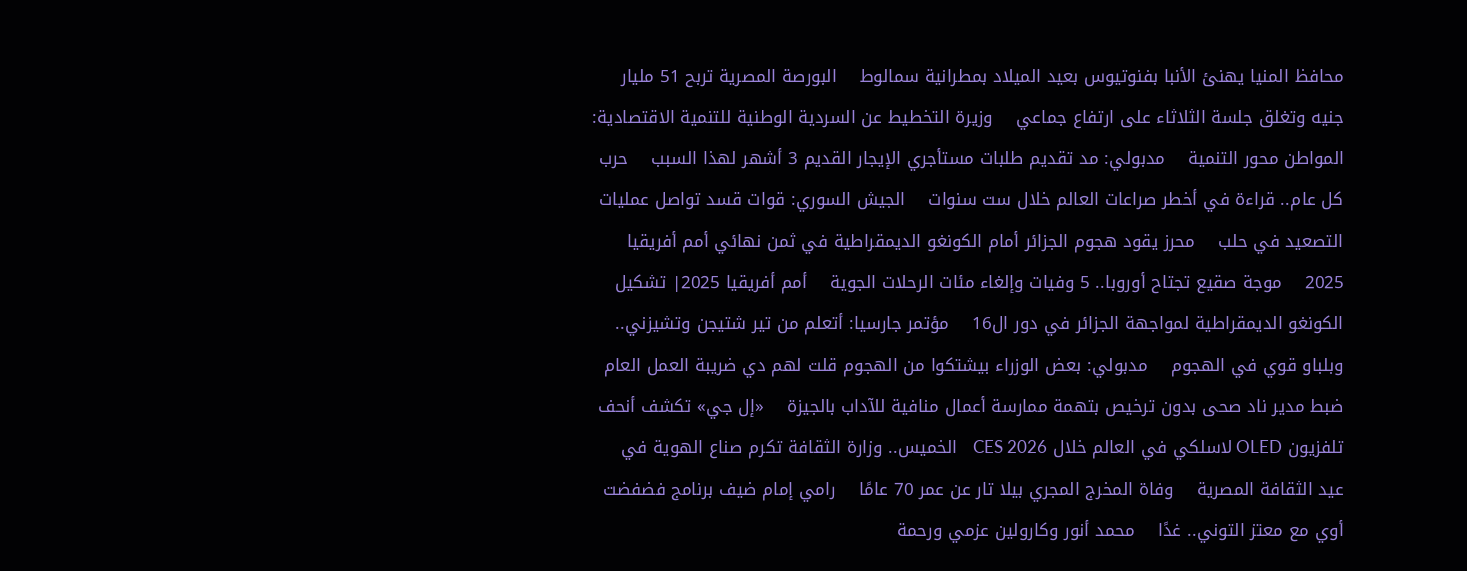محافظ المنيا يهنئ الأنبا بفنوتيوس بعيد الميلاد بمطرانية سمالوط    البورصة المصرية تربح 51 مليار جنيه وتغلق جلسة الثلاثاء على ارتفاع جماعي    وزيرة التخطيط عن السردية الوطنية للتنمية الاقتصادية: المواطن محور التنمية    مدبولي: مد تقديم طلبات مستأجري الإيجار القديم 3 أشهر لهذا السبب    حرب كل عام.. قراءة في أخطر صراعات العالم خلال ست سنوات    الجيش السوري: قوات قسد تواصل عمليات التصعيد في حلب    محرز يقود هجوم الجزائر أمام الكونغو الديمقراطية في ثمن نهائي أمم أفريقيا 2025    موجة صقيع تجتاح أوروبا.. 5 وفيات وإلغاء مئات الرحلات الجوية    أمم أفريقيا 2025| تشكيل الكونغو الديمقراطية لمواجهة الجزائر في دور ال16    مؤتمر جارسيا: أتعلم من تير شتيجن وتشيزني.. وبلباو قوي في الهجوم    مدبولي: بعض الوزراء بيشتكوا من الهجوم قلت لهم دي ضريبة العمل العام    ضبط مدير ناد صحى بدون ترخيص بتهمة ممارسة أعمال منافية للآداب بالجيزة    «إل جي» تكشف أنحف تلفزيون OLED لاسلكي في العالم خلال CES 2026    الخميس.. وزارة الثقافة تكرم صناع الهوية في عيد الثقافة المصرية    وفاة المخرج المجري بيلا تار عن عمر 70 عامًا    رامي إمام ضيف برنامج فضفضت أوي مع معتز التوني.. غدًا    محمد أنور وكارولين عزمي ورحمة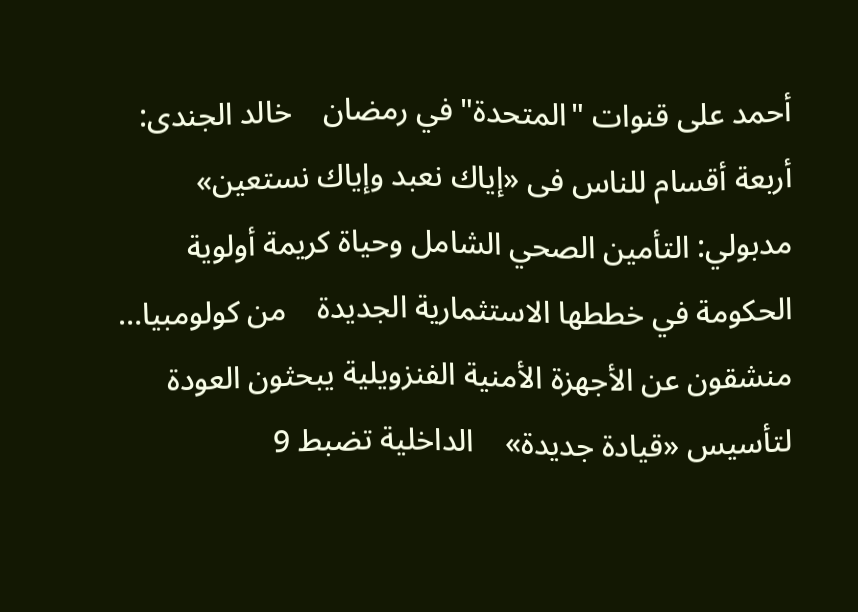أحمد على قنوات "المتحدة" في رمضان    خالد الجندى: أربعة أقسام للناس فى «إياك نعبد وإياك نستعين»    مدبولي: التأمين الصحي الشامل وحياة كريمة أولوية الحكومة في خططها الاستثمارية الجديدة    من كولومبيا… منشقون عن الأجهزة الأمنية الفنزويلية يبحثون العودة لتأسيس «قيادة جديدة»    الداخلية تضبط 9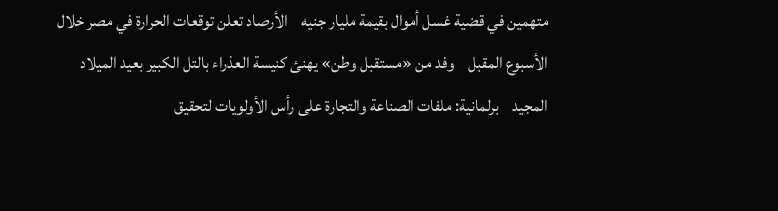متهمين في قضية غسل أموال بقيمة مليار جنيه    الأرصاد تعلن توقعات الحرارة في مصر خلال الأسبوع المقبل    وفد من «مستقبل وطن» يهنئ كنيسة العذراء بالتل الكبير بعيد الميلاد المجيد    برلمانية: ملفات الصناعة والتجارة على رأس الأولويات لتحقيق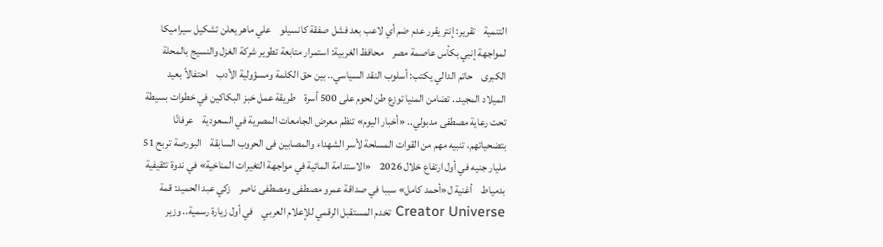التنمية    تقرير: إنتر يقرر عدم ضم أي لاعب بعد فشل صفقة كانسيلو    علي ماهر يعلن تشكيل سيراميكا لمواجهة إنبي بكأس عاصمة مصر    محافظ الغربية: استمرار متابعة تطوير شركة الغزل والنسيج بالمحلة الكبرى    حاتم الدالي يكتب: أسلوب النقد السياسي.. بين حق الكلمة ومسؤولية الأدب    احتفالاً بعيد الميلاد المجيد.. تضامن المنيا توزع طن لحوم على 500 أسرة    طريقة عمل خبز البكاكين في خطوات بسيطة    تحت رعاية مصطفى مدبولي.. «أخبار اليوم» تنظم معرض الجامعات المصرية في السعودية    عرفانًا بتضحياتهم، تنبيه مهم من القوات المسلحة لأسر الشهداء والمصابين فى الحروب السابقة    البورصة تربح 51 مليار جنيه في أول ارتفاع خلال 2026    «الاستدامة المائية في مواجهة التغيرات المناخية» في ندوة تثقيفية بدمياط    أغنية ل«أحمد كامل» سببا في صداقة عمرو مصطفى ومصطفى ناصر    زكي عبد الحميد: قمة Creator Universe تخدم المستقبل الرقمي للإعلام العربي    في أول زيارة رسمية.. وزير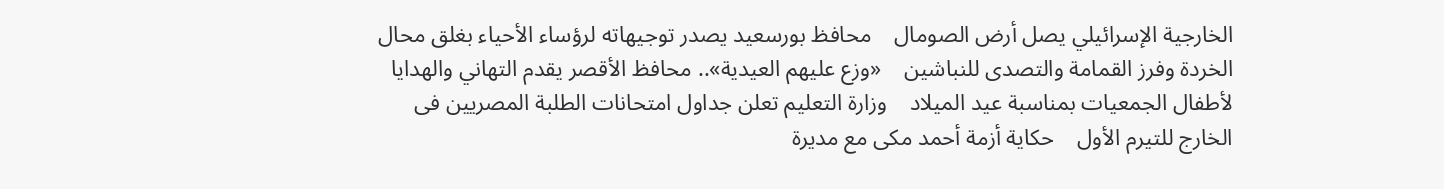الخارجية الإسرائيلي يصل أرض الصومال    محافظ بورسعيد يصدر توجيهاته لرؤساء الأحياء بغلق محال الخردة وفرز القمامة والتصدى للنباشين    «وزع عليهم العيدية».. محافظ الأقصر يقدم التهاني والهدايا لأطفال الجمعيات بمناسبة عيد الميلاد    وزارة التعليم تعلن جداول امتحانات الطلبة المصريين فى الخارج للتيرم الأول    حكاية أزمة أحمد مكى مع مديرة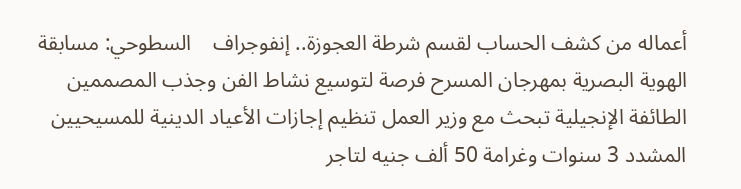أعماله من كشف الحساب لقسم شرطة العجوزة.. إنفوجراف    السطوحي: مسابقة الهوية البصرية بمهرجان المسرح فرصة لتوسيع نشاط الفن وجذب المصممين    الطائفة الإنجيلية تبحث مع وزير العمل تنظيم إجازات الأعياد الدينية للمسيحيين    المشدد 3 سنوات وغرامة 50 ألف جنيه لتاجر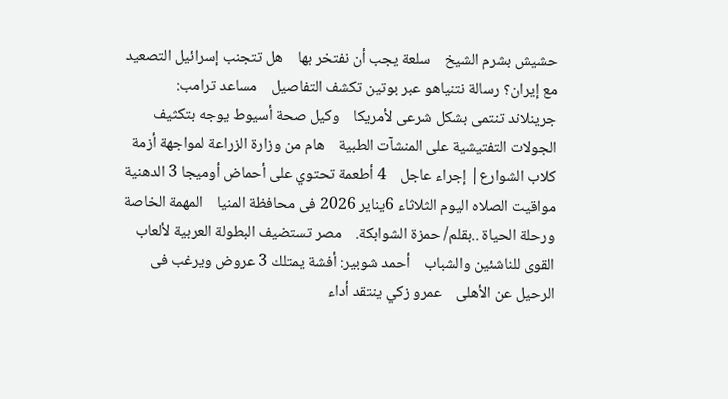حشيش بشرم الشيخ    سلعة يجب أن نفتخر بها    هل تتجنب إسرائيل التصعيد مع إيران؟ رسالة نتنياهو عبر بوتين تكشف التفاصيل    مساعد ترامب: جرينلاند تنتمى بشكل شرعى لأمريكا    وكيل صحة أسيوط يوجه بتكثيف الجولات التفتيشية على المنشآت الطبية    هام من وزارة الزراعة لمواجهة أزمة كلاب الشوارع| إجراء عاجل    4 أطعمة تحتوي على أحماض أوميجا 3 الدهنية    مواقيت الصلاه اليوم الثلاثاء 6يناير 2026 فى محافظة المنيا    المهمة الخاصة ورحلة الحياة ..بقلم/ حمزة الشوابكة.    مصر تستضيف البطولة العربية لألعاب القوى للناشئين والشباب    أحمد شوبير: أفشة يمتلك 3 عروض ويرغب فى الرحيل عن الأهلى    عمرو زكي ينتقد أداء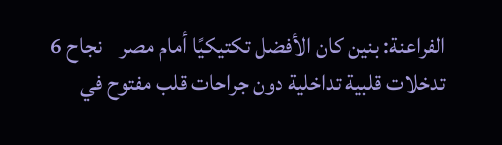الفراعنة: بنين كان الأفضل تكتيكيًا أمام مصر    نجاح 6 تدخلات قلبية تداخلية دون جراحات قلب مفتوح في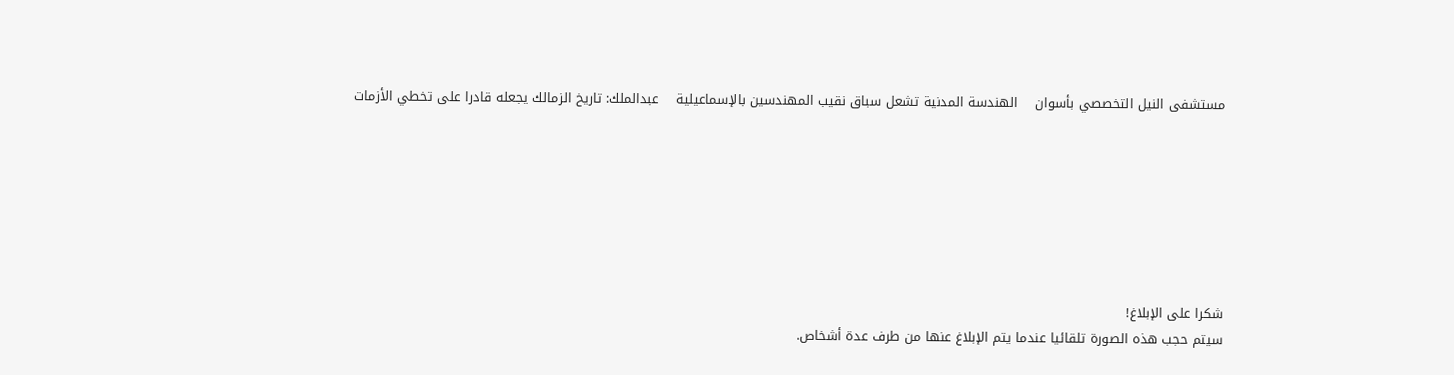مستشفى النيل التخصصي بأسوان    الهندسة المدنية تشعل سباق نقيب المهندسين بالإسماعيلية    عبدالملك: تاريخ الزمالك يجعله قادرا على تخطي الأزمات







شكرا على الإبلاغ!
سيتم حجب هذه الصورة تلقائيا عندما يتم الإبلاغ عنها من طرف عدة أشخاص.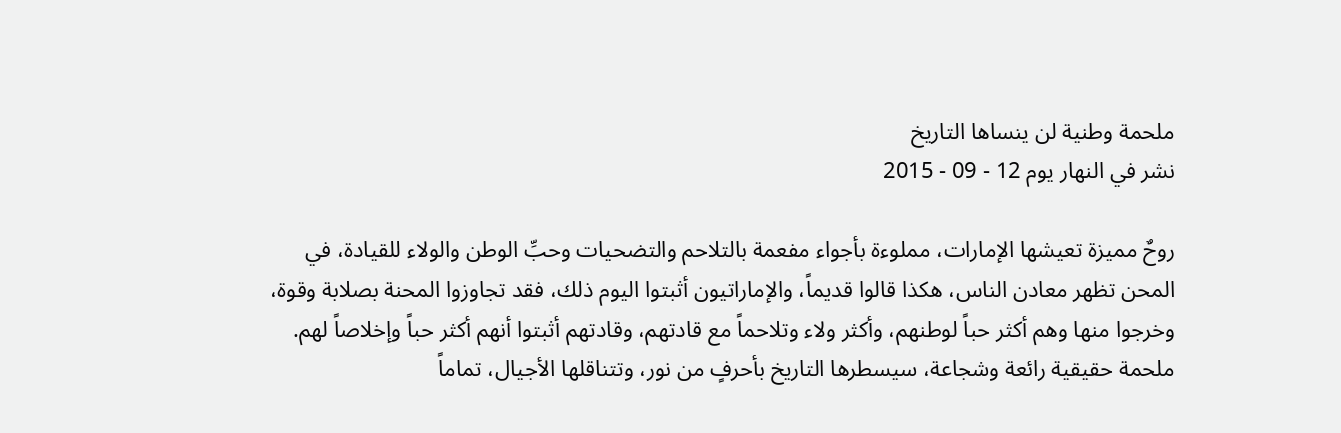ملحمة وطنية لن ينساها التاريخ
نشر في النهار يوم 12 - 09 - 2015

روحٌ مميزة تعيشها الإمارات، مملوءة بأجواء مفعمة بالتلاحم والتضحيات وحبِّ الوطن والولاء للقيادة، في المحن تظهر معادن الناس، هكذا قالوا قديماً، والإماراتيون أثبتوا اليوم ذلك، فقد تجاوزوا المحنة بصلابة وقوة، وخرجوا منها وهم أكثر حباً لوطنهم، وأكثر ولاء وتلاحماً مع قادتهم، وقادتهم أثبتوا أنهم أكثر حباً وإخلاصاً لهم.
ملحمة حقيقية رائعة وشجاعة، سيسطرها التاريخ بأحرفٍ من نور، وتتناقلها الأجيال، تماماً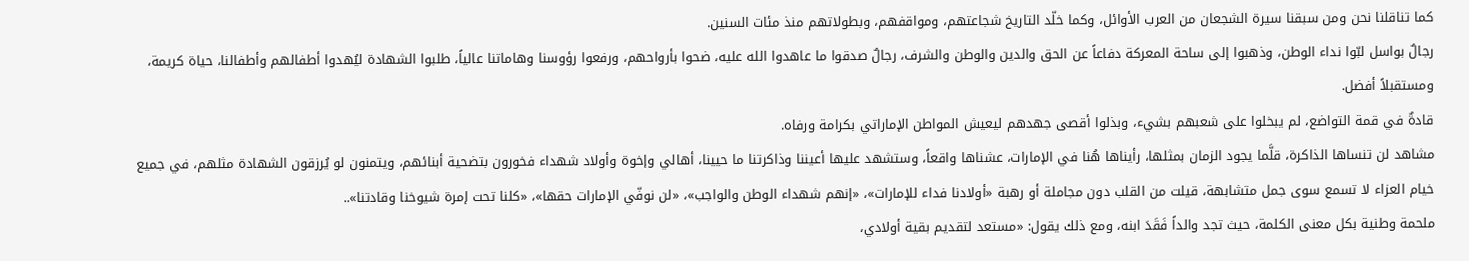كما تناقلنا نحن ومن سبقنا سيرة الشجعان من العرب الأوائل، وكما خلّد التاريخ شجاعتهم، ومواقفهم، وبطولاتهم منذ مئات السنين.
رجالٌ بواسل لبّوا نداء الوطن، وذهبوا إلى ساحة المعركة دفاعاً عن الحق والدين والوطن والشرف، رجالٌ صدقوا ما عاهدوا الله عليه، ضحوا بأرواحهم، ورفعوا رؤوسنا وهاماتنا عالياً، طلبوا الشهادة ليُهدوا أطفالهم وأطفالنا، حياة كريمة، ومستقبلاً أفضل.
قادةٌ في قمة التواضع، لم يبخلوا على شعبهم بشيء، وبذلوا أقصى جهدهم ليعيش المواطن الإماراتي بكرامة ورفاه.
مشاهد لن تنساها الذاكرة، قلَّما يجود الزمان بمثلها، رأيناها هُنا في الإمارات، عشناها واقعاً، وستشهد عليها أعيننا وذاكرتنا ما حيينا، أهالي وإخوة وأولاد شهداء فخورون بتضحية أبنائهم، ويتمنون لو يُرزقون الشهادة مثلهم، في جميع خيام العزاء لا تسمع سوى جمل متشابهة، قيلت من القلب دون مجاملة أو رهبة «أولادنا فداء للإمارات»، «إنهم شهداء الوطن والواجب»، «لن نوفّي الإمارات حقها»، «كلنا تحت إمرة شيوخنا وقادتنا»..
ملحمة وطنية بكل معنى الكلمة، حيث تجد والداً فَقَدَ ابنه، ومع ذلك يقول: «مستعد لتقديم بقية أولادي،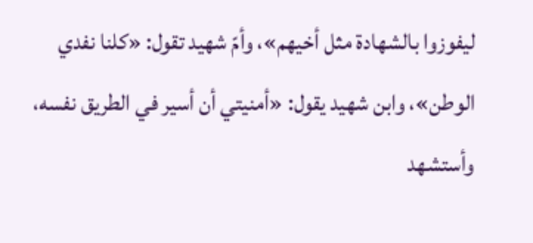ليفوزوا بالشهادة مثل أخيهم»، وأمّ شهيد تقول: «كلنا نفدي الوطن»، وابن شهيد يقول: «أمنيتي أن أسير في الطريق نفسه، وأستشهد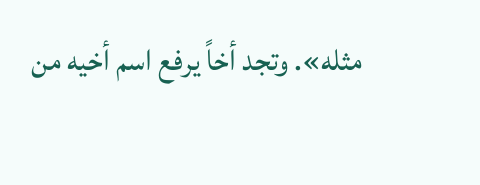مثله». وتجد أخاً يرفع اسم أخيه من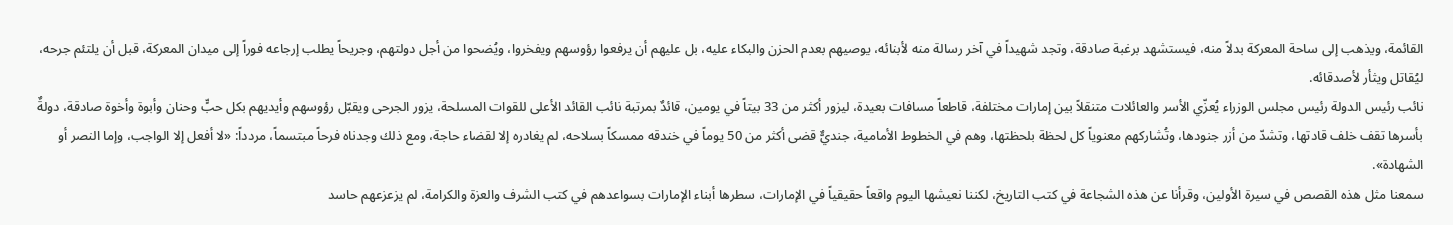القائمة، ويذهب إلى ساحة المعركة بدلاً منه، فيستشهد برغبة صادقة، وتجد شهيداً في آخر رسالة منه لأبنائه، يوصيهم بعدم الحزن والبكاء عليه، بل عليهم أن يرفعوا رؤوسهم ويفخروا، ويُضحوا من أجل دولتهم، وجريحاً يطلب إرجاعه فوراً إلى ميدان المعركة، قبل أن يلتئم جرحه، ليُقاتل ويثأر لأصدقائه.
نائب رئيس الدولة رئيس مجلس الوزراء يُعزّي الأسر والعائلات متنقلاً بين إمارات مختلفة، قاطعاً مسافات بعيدة، ليزور أكثر من 33 بيتاً في يومين، قائدٌ بمرتبة نائب القائد الأعلى للقوات المسلحة، يزور الجرحى ويقبّل رؤوسهم وأيديهم بكل حبٍّ وحنان وأبوة وأخوة صادقة، دولةٌ بأسرها تقف خلف قادتها، وتشدّ من أزر جنودها، وتُشاركهم معنوياً كل لحظة بلحظتها، وهم في الخطوط الأمامية، جنديٌّ قضى أكثر من 50 يوماً في خندقه ممسكاً بسلاحه، لم يغادره إلا لقضاء حاجة، ومع ذلك وجدناه فرحاً مبتسماً، مردداً: «لا أفعل إلا الواجب، وإما النصر أو الشهادة».
سمعنا مثل هذه القصص في سيرة الأولين، وقرأنا عن هذه الشجاعة في كتب التاريخ، لكننا نعيشها اليوم واقعاً حقيقياً في الإمارات، سطرها أبناء الإمارات بسواعدهم في كتب الشرف والعزة والكرامة، لم يزعزعهم حاسد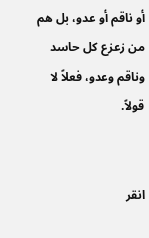أو ناقم أو عدو، بل هم من زعزع كل حاسد وناقم وعدو، فعلاً لا قولاً.


انقر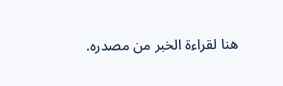هنا لقراءة الخبر من مصدره.